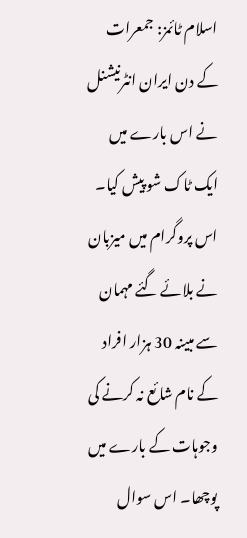اسلام ٹائمز: جمعرات کے دن ایران انٹرنیشنل نے اس بارے میں ایک ٹاک شو پیش کیا۔ اس پروگرام میں میزبان نے بلائے گئے مہمان سے مبینہ 30 ہزار افراد کے نام شائع نہ کرنے کی وجوہات کے بارے میں پوچھا۔ اس سوال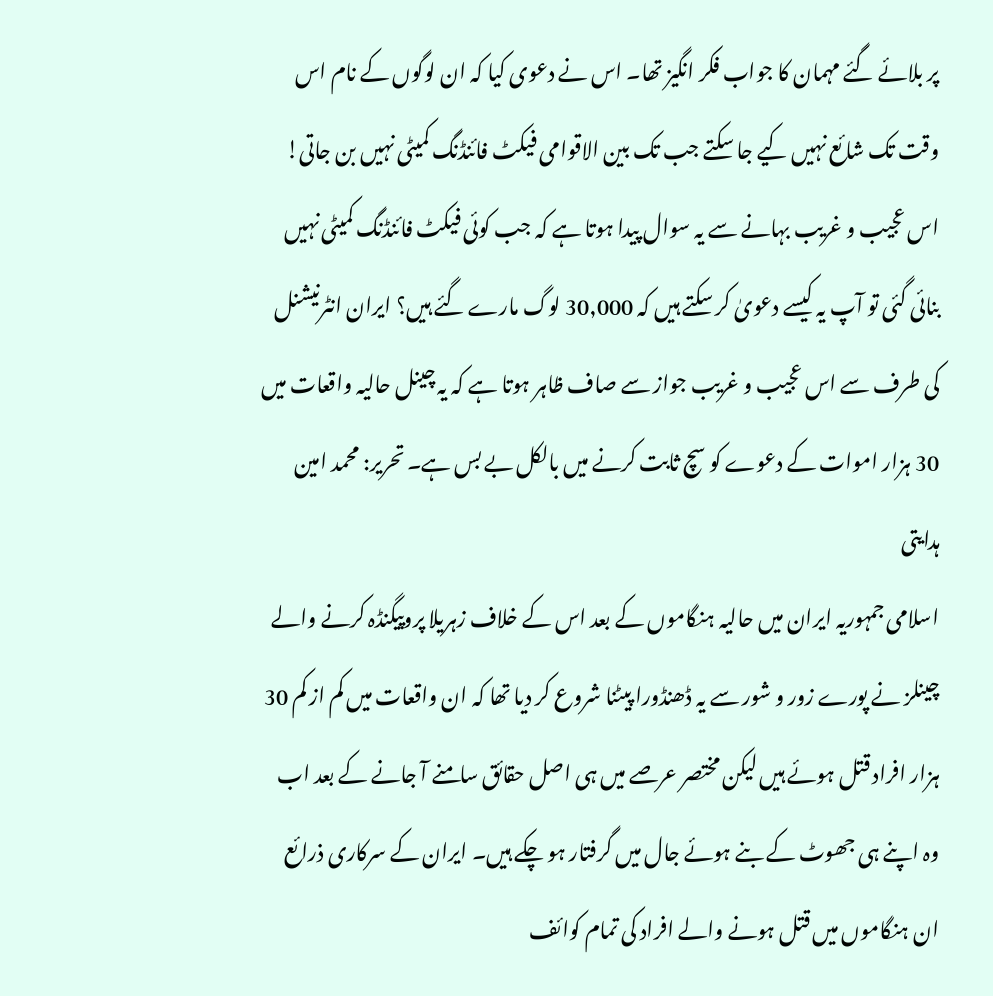پر بلائے گئے مہمان کا جواب فکر انگیز تھا۔ اس نے دعوی کیا کہ ان لوگوں کے نام اس وقت تک شائع نہیں کیے جا سکتے جب تک بین الاقوامی فیکٹ فائنڈنگ کمیٹی نہیں بن جاتی! اس عجیب و غریب بہانے سے یہ سوال پیدا ہوتا ہے کہ جب کوئی فیکٹ فائنڈنگ کمیٹی نہیں بنائی گئی تو آپ یہ کیسے دعویٰ کر سکتے ہیں کہ 30,000 لوگ مارے گئے ہیں؟ ایران انٹرنیشنل کی طرف سے اس عجیب و غریب جواز سے صاف ظاہر ہوتا ہے کہ یہ چینل حالیہ واقعات میں 30 ہزار اموات کے دعوے کو سچ ثابت کرنے میں بالکل بے بس ہے۔ تحریر: محمد امین ہدایتی
اسلامی جمہوریہ ایران میں حالیہ ہنگاموں کے بعد اس کے خلاف زہریلا پروپیگنڈہ کرنے والے چینلز نے پورے زور و شور سے یہ ڈھنڈورا پیٹنا شروع کر دیا تھا کہ ان واقعات میں کم از کم 30 ہزار افراد قتل ہوئے ہیں لیکن مختصر عرصے میں ہی اصل حقائق سامنے آ جانے کے بعد اب وہ اپنے ہی جھوٹ کے بنے ہوئے جال میں گرفتار ہو چکے ہیں۔ ایران کے سرکاری ذرائع ان ہنگاموں میں قتل ہونے والے افراد کی تمام کوائف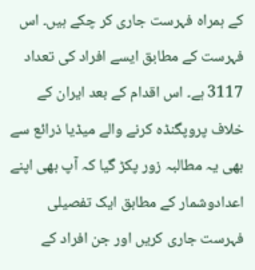کے ہمراہ فہرست جاری کر چکے ہیں۔ اس فہرست کے مطابق ایسے افراد کی تعداد 3117 ہے۔ اس اقدام کے بعد ایران کے خلاف پروپگنڈہ کرنے والے میڈیا ذرائع سے بھی یہ مطالبہ زور پکڑ گیا کہ آپ بھی اپنے اعدادوشمار کے مطابق ایک تفصیلی فہرست جاری کریں اور جن افراد کے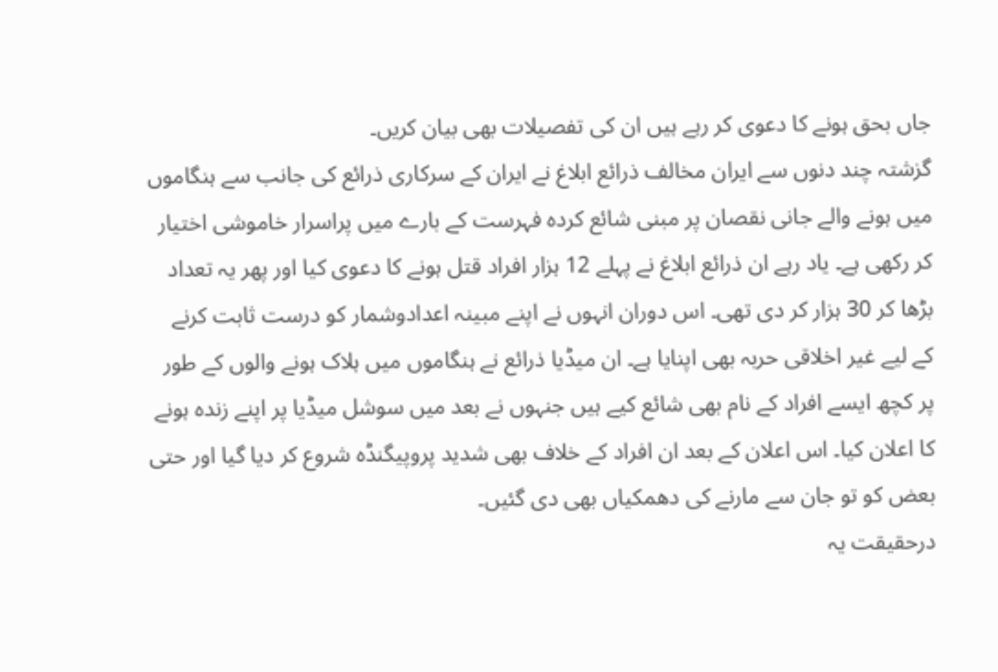جاں بحق ہونے کا دعوی کر رہے ہیں ان کی تفصیلات بھی بیان کریں۔
گزشتہ چند دنوں سے ایران مخالف ذرائع ابلاغ نے ایران کے سرکاری ذرائع کی جانب سے ہنگاموں میں ہونے والے جانی نقصان پر مبنی شائع کردہ فہرست کے بارے میں پراسرار خاموشی اختیار کر رکھی ہے۔ یاد رہے ان ذرائع ابلاغ نے پہلے 12 ہزار افراد قتل ہونے کا دعوی کیا اور پھر یہ تعداد بڑھا کر 30 ہزار کر دی تھی۔ اس دوران انہوں نے اپنے مبینہ اعدادوشمار کو درست ثابت کرنے کے لیے غیر اخلاقی حربہ بھی اپنایا ہے۔ ان میڈیا ذرائع نے ہنگاموں میں ہلاک ہونے والوں کے طور پر کچھ ایسے افراد کے نام بھی شائع کیے ہیں جنہوں نے بعد میں سوشل میڈیا پر اپنے زندہ ہونے کا اعلان کیا۔ اس اعلان کے بعد ان افراد کے خلاف بھی شدید پروپیگنڈہ شروع کر دیا گیا اور حتی بعض کو تو جان سے مارنے کی دھمکیاں بھی دی گئیں۔
درحقیقت یہ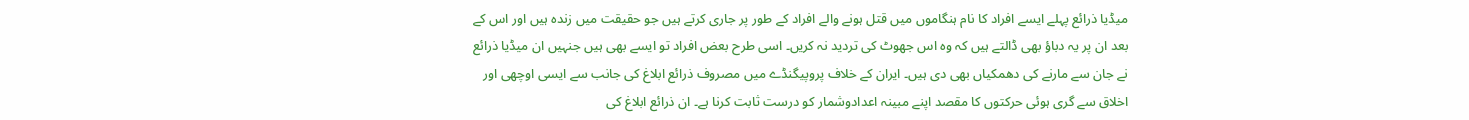میڈیا ذرائع پہلے ایسے افراد کا نام ہنگاموں میں قتل ہونے والے افراد کے طور پر جاری کرتے ہیں جو حقیقت میں زندہ ہیں اور اس کے بعد ان پر یہ دباؤ بھی ڈالتے ہیں کہ وہ اس جھوٹ کی تردید نہ کریں۔ اسی طرح بعض افراد تو ایسے بھی ہیں جنہیں ان میڈیا ذرائع نے جان سے مارنے کی دھمکیاں بھی دی ہیں۔ ایران کے خلاف پروپیگنڈے میں مصروف ذرائع ابلاغ کی جانب سے ایسی اوچھی اور اخلاق سے گری ہوئی حرکتوں کا مقصد اپنے مبینہ اعدادوشمار کو درست ثابت کرنا ہے۔ ان ذرائع ابلاغ کی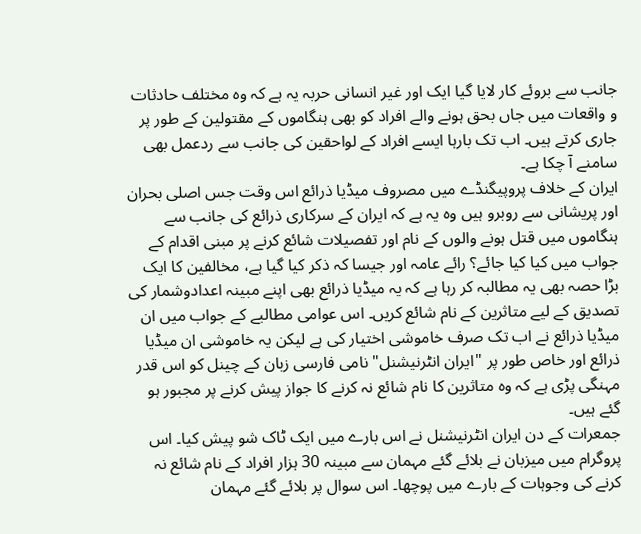جانب سے بروئے کار لایا گیا ایک اور غیر انسانی حربہ یہ ہے کہ وہ مختلف حادثات و واقعات میں جاں بحق ہونے والے افراد کو بھی ہنگاموں کے مقتولین کے طور پر جاری کرتے ہیں۔ اب تک بارہا ایسے افراد کے لواحقین کی جانب سے ردعمل بھی سامنے آ چکا ہے۔
ایران کے خلاف پروپیگنڈے میں مصروف میڈیا ذرائع اس وقت جس اصلی بحران اور پریشانی سے روبرو ہیں وہ یہ ہے کہ ایران کے سرکاری ذرائع کی جانب سے ہنگاموں میں قتل ہونے والوں کے نام اور تفصیلات شائع کرنے پر مبنی اقدام کے جواب میں کیا کیا جائے؟ رائے عامہ اور جیسا کہ ذکر کیا گیا ہے، مخالفین کا ایک بڑا حصہ بھی یہ مطالبہ کر رہا ہے کہ یہ میڈیا ذرائع بھی اپنے مبینہ اعدادوشمار کی تصدیق کے لیے متاثرین کے نام شائع کریں۔ اس عوامی مطالبے کے جواب میں ان میڈیا ذرائع نے اب تک صرف خاموشی اختیار کی ہے لیکن یہ خاموشی ان میڈیا ذرائع اور خاص طور پر "ایران انٹرنیشنل" نامی فارسی زبان کے چینل کو اس قدر مہنگی پڑی ہے کہ وہ متاثرین کا نام شائع نہ کرنے کا جواز پیش کرنے پر مجبور ہو گئے ہیں۔
جمعرات کے دن ایران انٹرنیشنل نے اس بارے میں ایک ٹاک شو پیش کیا۔ اس پروگرام میں میزبان نے بلائے گئے مہمان سے مبینہ 30 ہزار افراد کے نام شائع نہ کرنے کی وجوہات کے بارے میں پوچھا۔ اس سوال پر بلائے گئے مہمان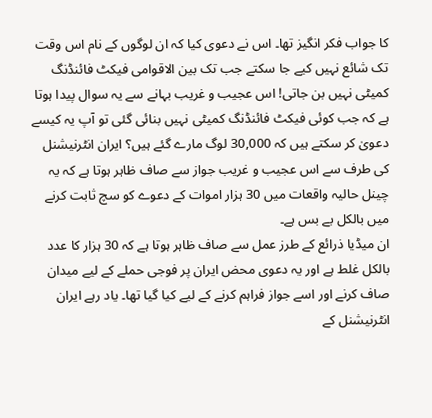کا جواب فکر انگیز تھا۔ اس نے دعوی کیا کہ ان لوگوں کے نام اس وقت تک شائع نہیں کیے جا سکتے جب تک بین الاقوامی فیکٹ فائنڈنگ کمیٹی نہیں بن جاتی! اس عجیب و غریب بہانے سے یہ سوال پیدا ہوتا ہے کہ جب کوئی فیکٹ فائنڈنگ کمیٹی نہیں بنائی گئی تو آپ یہ کیسے دعویٰ کر سکتے ہیں کہ 30,000 لوگ مارے گئے ہیں؟ ایران انٹرنیشنل کی طرف سے اس عجیب و غریب جواز سے صاف ظاہر ہوتا ہے کہ یہ چینل حالیہ واقعات میں 30 ہزار اموات کے دعوے کو سچ ثابت کرنے میں بالکل بے بس ہے۔
ان میڈیا ذرائع کے طرز عمل سے صاف ظاہر ہوتا ہے کہ 30 ہزار کا عدد بالکل غلط ہے اور یہ دعوی محض ایران پر فوجی حملے کے لیے میدان صاف کرنے اور اسے جواز فراہم کرنے کے لیے کیا گیا تھا۔ یاد رہے ایران انٹرنیشنل کے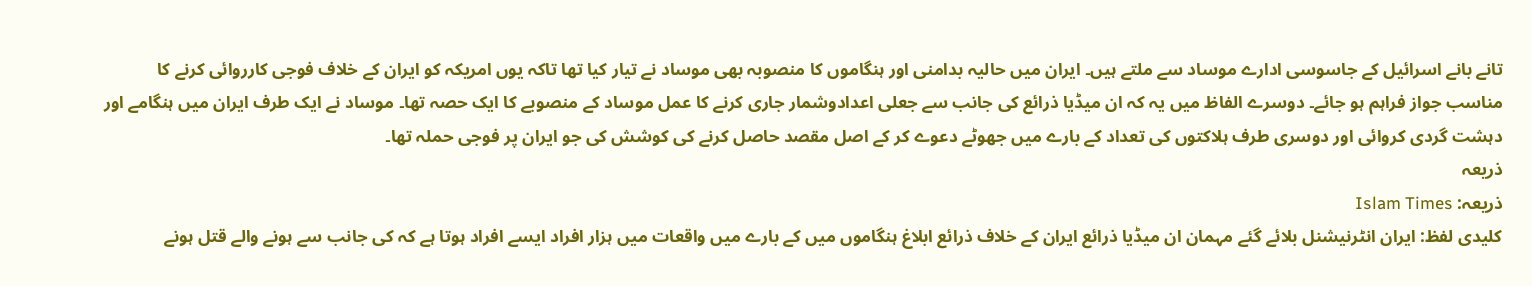تانے بانے اسرائیل کے جاسوسی ادارے موساد سے ملتے ہیں۔ ایران میں حالیہ بدامنی اور ہنگاموں کا منصوبہ بھی موساد نے تیار کیا تھا تاکہ یوں امریکہ کو ایران کے خلاف فوجی کارروائی کرنے کا مناسب جواز فراہم ہو جائے۔ دوسرے الفاظ میں یہ کہ ان میڈیا ذرائع کی جانب سے جعلی اعدادوشمار جاری کرنے کا عمل موساد کے منصوبے کا ایک حصہ تھا۔ موساد نے ایک طرف ایران میں ہنگامے اور دہشت گردی کروائی اور دوسری طرف ہلاکتوں کی تعداد کے بارے میں جھوٹے دعوے کر کے اصل مقصد حاصل کرنے کی کوشش کی جو ایران پر فوجی حملہ تھا۔
ذریعہ
ذریعہ: Islam Times
کلیدی لفظ: ایران انٹرنیشنل بلائے گئے مہمان ان میڈیا ذرائع ایران کے خلاف ذرائع ابلاغ ہنگاموں میں کے بارے میں واقعات میں ہزار افراد ایسے افراد ہوتا ہے کہ کی جانب سے ہونے والے قتل ہونے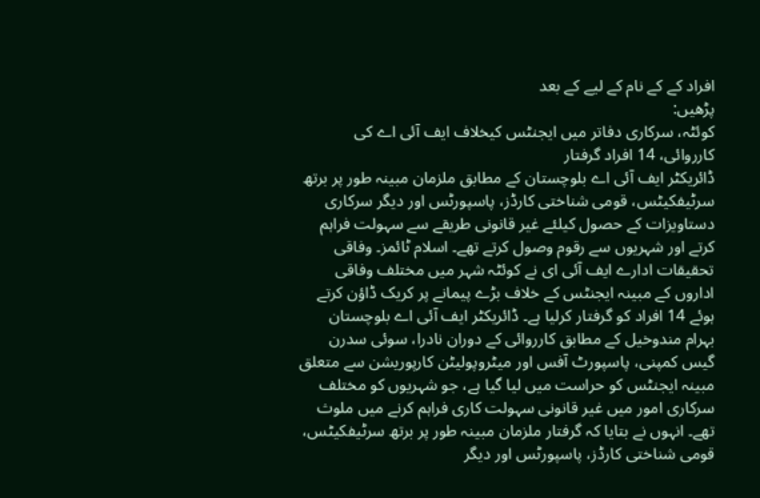افراد کے کے نام کے لیے کے بعد
پڑھیں:
کوئٹہ، سرکاری دفاتر میں ایجنٹس کیخلاف ایف آئی اے کی کارروائی، 14 افراد گرفتار
ڈائریکٹر ایف آئی اے بلوچستان کے مطابق ملزمان مبینہ طور پر برتھ سرٹیفکیٹس، قومی شناختی کارڈز، پاسپورٹس اور دیگر سرکاری دستاویزات کے حصول کیلئے غیر قانونی طریقے سے سہولت فراہم کرتے اور شہریوں سے رقوم وصول کرتے تھے۔ اسلام ٹائمز۔ وفاقی تحقیقات ادارے ایف آئی ای نے کوئٹہ شہر میں مختلف وفاقی اداروں کے مبینہ ایجنٹس کے خلاف بڑے پیمانے پر کریک ڈاؤن کرتے ہوئے 14 افراد کو گرفتار کرلیا ہے۔ ڈائریکٹر ایف آئی اے بلوچستان بہرام مندوخیل کے مطابق کارروائی کے دوران نادرا، سوئی سدرن گیس کمپنی، پاسپورٹ آفس اور میٹروپولیٹن کارپوریشن سے متعلق مبینہ ایجنٹس کو حراست میں لیا گیا ہے، جو شہریوں کو مختلف سرکاری امور میں غیر قانونی سہولت کاری فراہم کرنے میں ملوث تھے۔ انہوں نے بتایا کہ گرفتار ملزمان مبینہ طور پر برتھ سرٹیفکیٹس، قومی شناختی کارڈز، پاسپورٹس اور دیگر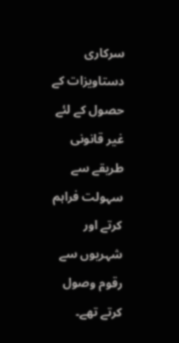سرکاری دستاویزات کے حصول کے لئے غیر قانونی طریقے سے سہولت فراہم کرتے اور شہریوں سے رقوم وصول کرتے تھے۔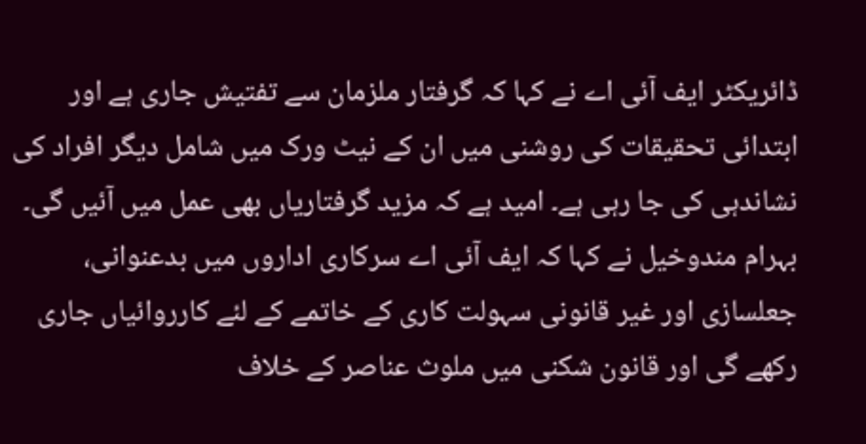ڈائریکٹر ایف آئی اے نے کہا کہ گرفتار ملزمان سے تفتیش جاری ہے اور ابتدائی تحقیقات کی روشنی میں ان کے نیٹ ورک میں شامل دیگر افراد کی نشاندہی کی جا رہی ہے۔ امید ہے کہ مزید گرفتاریاں بھی عمل میں آئیں گی۔ بہرام مندوخیل نے کہا کہ ایف آئی اے سرکاری اداروں میں بدعنوانی، جعلسازی اور غیر قانونی سہولت کاری کے خاتمے کے لئے کارروائیاں جاری رکھے گی اور قانون شکنی میں ملوث عناصر کے خلاف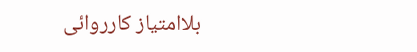بلاامتیاز کارروائی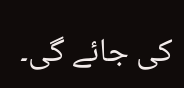کی جائے گی۔